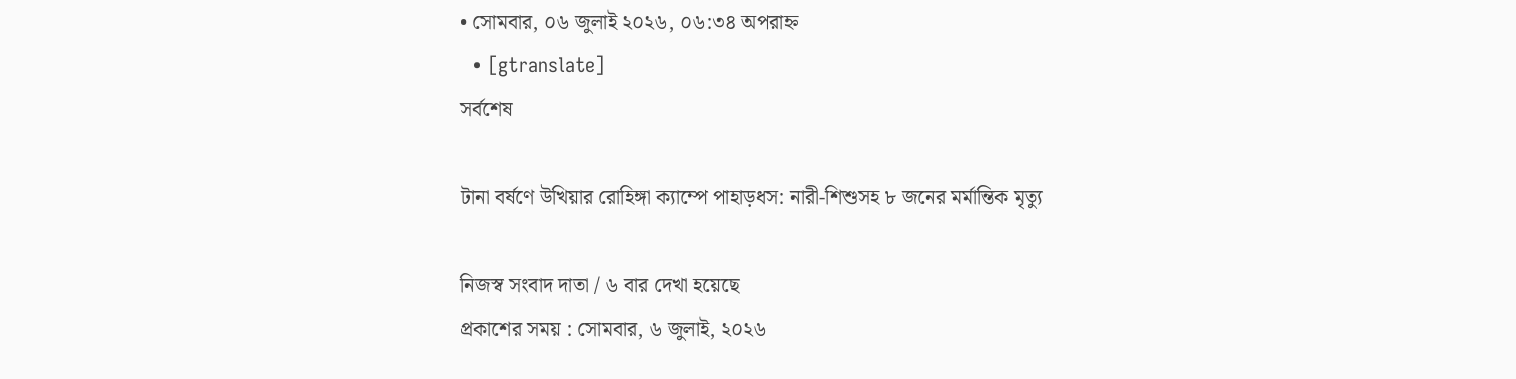• সোমবার, ০৬ জুলাই ২০২৬, ০৬:৩৪ অপরাহ্ন
  • [gtranslate]
সর্বশেষ

টানা বর্ষণে উখিয়ার রোহিঙ্গা ক্যাম্পে পাহাড়ধস: নারী-শিশুসহ ৮ জনের মর্মান্তিক মৃত্যু

নিজস্ব সংবাদ দাতা / ৬ বার দেখা হয়েছে
প্রকাশের সময় : সোমবার, ৬ জুলাই, ২০২৬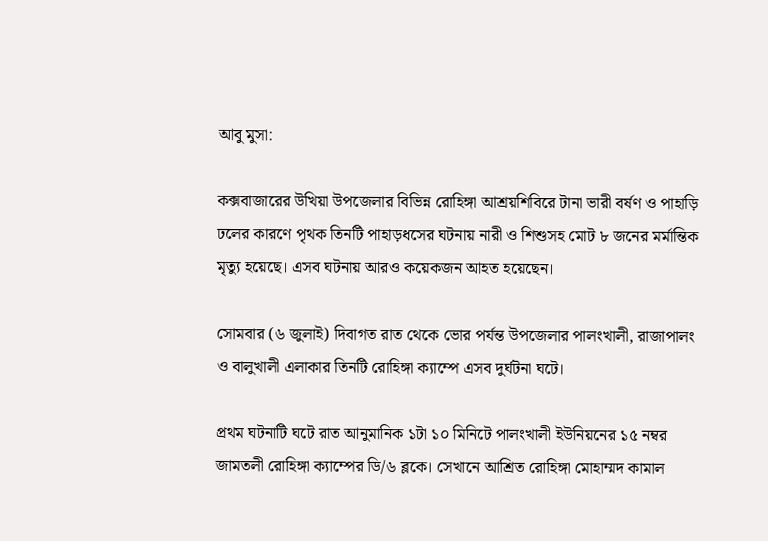আবু মুসা:

কক্সবাজারের উখিয়া উপজেলার বিভিন্ন রোহিঙ্গা আশ্রয়শিবিরে টানা ভারী বর্ষণ ও পাহাড়ি ঢলের কারণে পৃথক তিনটি পাহাড়ধসের ঘটনায় নারী ও শিশুসহ মোট ৮ জনের মর্মান্তিক মৃত্যু হয়েছে। এসব ঘটনায় আরও কয়েকজন আহত হয়েছেন।

সোমবার (৬ জুলাই) দিবাগত রাত থেকে ভোর পর্যন্ত উপজেলার পালংখালী, রাজাপালং ও বালুখালী এলাকার তিনটি রোহিঙ্গা ক্যাম্পে এসব দুর্ঘটনা ঘটে।

প্রথম ঘটনাটি ঘটে রাত আনুমানিক ১টা ১০ মিনিটে পালংখালী ইউনিয়নের ১৫ নম্বর জামতলী রোহিঙ্গা ক্যাম্পের ডি/৬ ব্লকে। সেখানে আশ্রিত রোহিঙ্গা মোহাম্মদ কামাল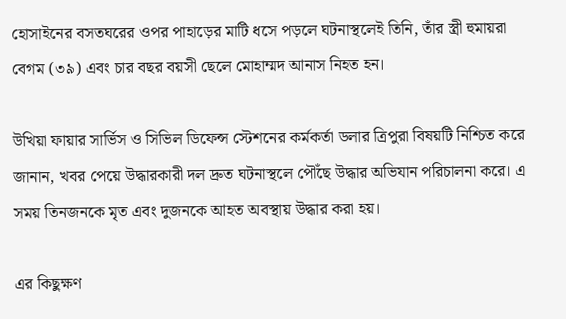হোসাইনের বসতঘরের ওপর পাহাড়ের মাটি ধসে পড়লে ঘটনাস্থলেই তিনি, তাঁর স্ত্রী হুমায়রা বেগম (৩৯) এবং চার বছর বয়সী ছেলে মোহাম্মদ আনাস নিহত হন।

উখিয়া ফায়ার সার্ভিস ও সিভিল ডিফেন্স স্টেশনের কর্মকর্তা ডলার ত্রিপুরা বিষয়টি নিশ্চিত করে জানান, খবর পেয়ে উদ্ধারকারী দল দ্রুত ঘটনাস্থলে পৌঁছে উদ্ধার অভিযান পরিচালনা করে। এ সময় তিনজনকে মৃত এবং দুজনকে আহত অবস্থায় উদ্ধার করা হয়।

এর কিছুক্ষণ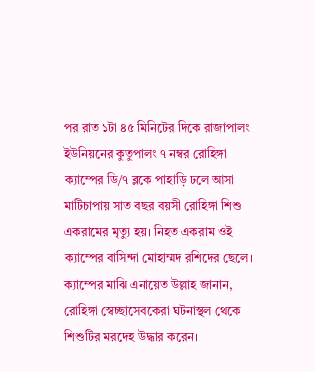পর রাত ১টা ৪৫ মিনিটের দিকে রাজাপালং ইউনিয়নের কুতুপালং ৭ নম্বর রোহিঙ্গা ক্যাম্পের ডি/৭ ব্লকে পাহাড়ি ঢলে আসা মাটিচাপায় সাত বছর বয়সী রোহিঙ্গা শিশু একরামের মৃত্যু হয়। নিহত একরাম ওই ক্যাম্পের বাসিন্দা মোহাম্মদ রশিদের ছেলে। ক্যাম্পের মাঝি এনায়েত উল্লাহ জানান, রোহিঙ্গা স্বেচ্ছাসেবকেরা ঘটনাস্থল থেকে শিশুটির মরদেহ উদ্ধার করেন।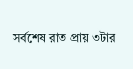সর্বশেষ রাত প্রায় ৩টার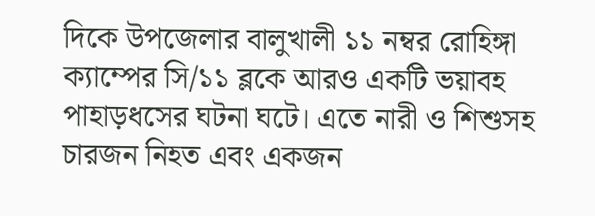দিকে উপজেলার বালুখালী ১১ নম্বর রোহিঙ্গা ক্যাম্পের সি/১১ ব্লকে আরও একটি ভয়াবহ পাহাড়ধসের ঘটনা ঘটে। এতে নারী ও শিশুসহ চারজন নিহত এবং একজন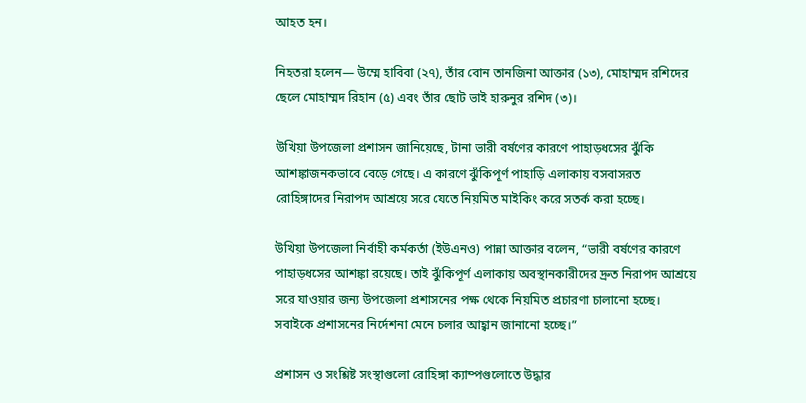আহত হন।

নিহতরা হলেন— উম্মে হাবিবা (২৭), তাঁর বোন তানজিনা আক্তার (১৩), মোহাম্মদ রশিদের ছেলে মোহাম্মদ রিহান (৫) এবং তাঁর ছোট ভাই হারুনুর রশিদ (৩)।

উখিয়া উপজেলা প্রশাসন জানিয়েছে, টানা ভারী বর্ষণের কারণে পাহাড়ধসের ঝুঁকি আশঙ্কাজনকভাবে বেড়ে গেছে। এ কারণে ঝুঁকিপূর্ণ পাহাড়ি এলাকায় বসবাসরত রোহিঙ্গাদের নিরাপদ আশ্রয়ে সরে যেতে নিয়মিত মাইকিং করে সতর্ক করা হচ্ছে।

উখিয়া উপজেলা নির্বাহী কর্মকর্তা (ইউএনও) পান্না আক্তার বলেন, “ভারী বর্ষণের কারণে পাহাড়ধসের আশঙ্কা রয়েছে। তাই ঝুঁকিপূর্ণ এলাকায় অবস্থানকারীদের দ্রুত নিরাপদ আশ্রয়ে সরে যাওয়ার জন্য উপজেলা প্রশাসনের পক্ষ থেকে নিয়মিত প্রচারণা চালানো হচ্ছে। সবাইকে প্রশাসনের নির্দেশনা মেনে চলার আহ্বান জানানো হচ্ছে।”

প্রশাসন ও সংশ্লিষ্ট সংস্থাগুলো রোহিঙ্গা ক্যাম্পগুলোতে উদ্ধার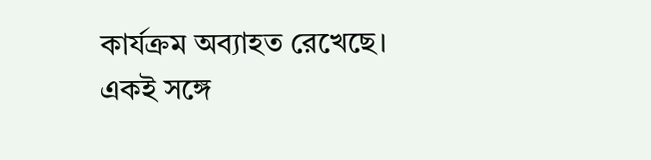কার্যক্রম অব্যাহত রেখেছে। একই সঙ্গে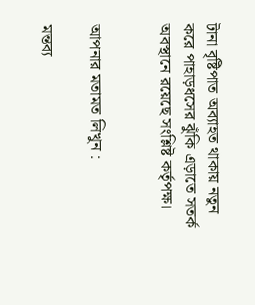টানা বৃষ্টিপাত অব্যাহত থাকায় নতুন করে পাহাড়ধসের ঝুঁকি এড়াতে সতর্ক অবস্থানে রয়েছে সংশ্লিষ্ট কর্তৃপক্ষ।


আপনার মতামত লিখুন :

মন্তব্য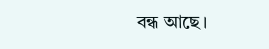বন্ধ আছে।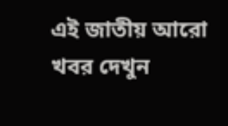এই জাতীয় আরো খবর দেখুন